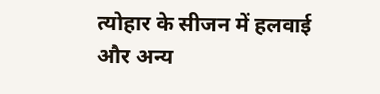त्योहार के सीजन में हलवाई और अन्य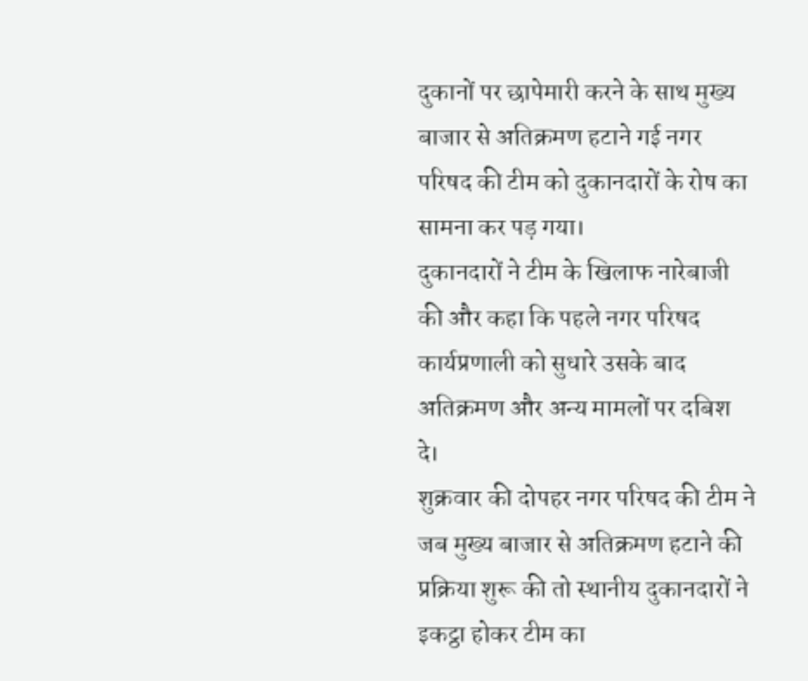दुकानों पर छापेमारी करने के साथ मुख्य बाजार से अतिक्रमण हटाने गई नगर परिषद की टीम को दुकानदारों के रोष का सामना कर पड़ गया।
दुकानदारों ने टीम के खिलाफ नारेबाजी की और कहा कि पहले नगर परिषद कार्यप्रणाली को सुधारे उसके बाद अतिक्रमण और अन्य मामलों पर दबिश दे।
शुक्रवार की दोपहर नगर परिषद की टीम ने जब मुख्य बाजार से अतिक्रमण हटाने की प्रक्रिया शुरू की तो स्थानीय दुकानदारों ने इकट्ठा होकर टीम का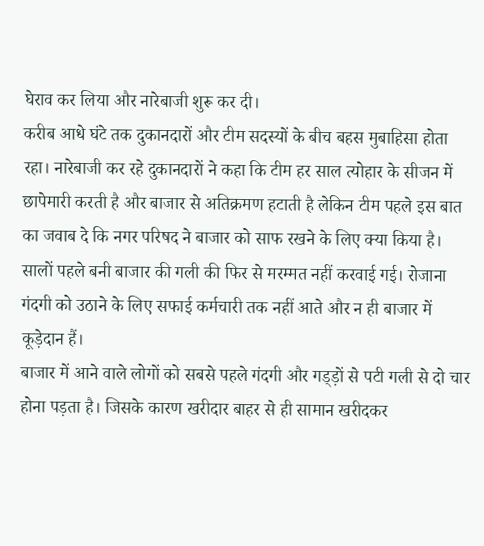घेराव कर लिया और नारेबाजी शुरू कर दी।
करीब आधे घंटे तक दुकानदारों और टीम सदस्यों के बीच बहस मुबाहिसा होता रहा। नारेबाजी कर रहे दुकानदारों ने कहा कि टीम हर साल त्योहार के सीजन में छापेमारी करती है और बाजार से अतिक्रमण हटाती है लेकिन टीम पहले इस बात का जवाब दे कि नगर परिषद ने बाजार को साफ रखने के लिए क्या किया है।
सालों पहले बनी बाजार की गली की फिर से मरम्मत नहीं करवाई गई। रोजाना गंदगी को उठाने के लिए सफाई कर्मचारी तक नहीं आते और न ही बाजार में कूड़ेदान हैं।
बाजार में आने वाले लोगों को सबसे पहले गंदगी और गड्ड़ों से पटी गली से दो चार होना पड़ता है। जिसके कारण खरीदार बाहर से ही सामान खरीदकर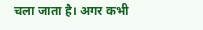चला जाता है। अगर कभी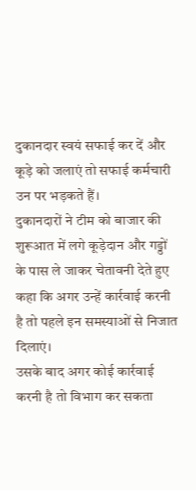दुकानदार स्वयं सफाई कर दें और कूड़े को जलाएं तो सफाई कर्मचारी उन पर भड़कते हैं।
दुकानदारों ने टीम को बाजार की शुरूआत में लगे कूड़ेदान और गड्डों के पास ले जाकर चेतावनी देते हुए कहा कि अगर उन्हें कार्रवाई करनी है तो पहले इन समस्याओं से निजात दिलाएं।
उसके बाद अगर कोई कार्रवाई करनी है तो विभाग कर सकता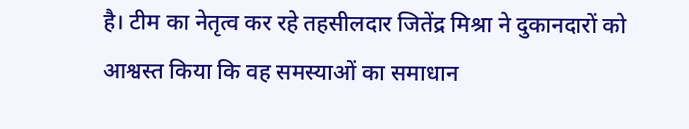है। टीम का नेतृत्व कर रहे तहसीलदार जितेंद्र मिश्रा ने दुकानदारों को आश्वस्त किया कि वह समस्याओं का समाधान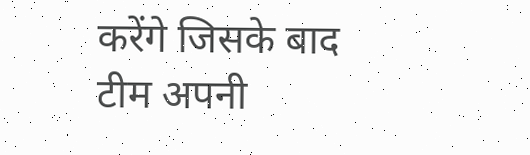करेंगे जिसके बाद टीम अपनी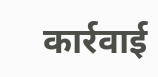कार्रवाई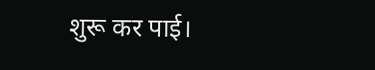शुरू कर पाई।